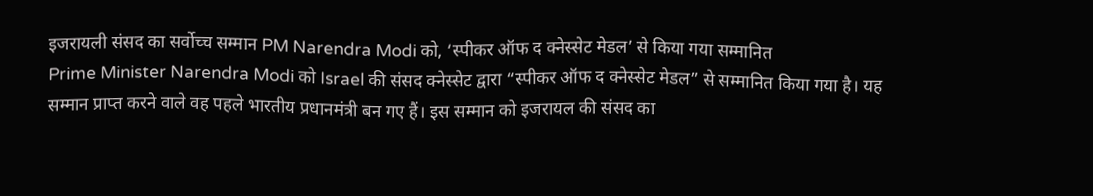इजरायली संसद का सर्वोच्च सम्मान PM Narendra Modi को, ‘स्पीकर ऑफ द क्नेस्सेट मेडल’ से किया गया सम्मानित
Prime Minister Narendra Modi को Israel की संसद क्नेस्सेट द्वारा “स्पीकर ऑफ द क्नेस्सेट मेडल” से सम्मानित किया गया है। यह सम्मान प्राप्त करने वाले वह पहले भारतीय प्रधानमंत्री बन गए हैं। इस सम्मान को इजरायल की संसद का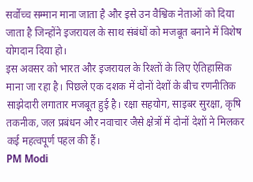सर्वोच्च सम्मान माना जाता है और इसे उन वैश्विक नेताओं को दिया जाता है जिन्होंने इजरायल के साथ संबंधों को मजबूत बनाने में विशेष योगदान दिया हो।
इस अवसर को भारत और इजरायल के रिश्तों के लिए ऐतिहासिक माना जा रहा है। पिछले एक दशक में दोनों देशों के बीच रणनीतिक साझेदारी लगातार मजबूत हुई है। रक्षा सहयोग, साइबर सुरक्षा, कृषि तकनीक, जल प्रबंधन और नवाचार जैसे क्षेत्रों में दोनों देशों ने मिलकर कई महत्वपूर्ण पहल की हैं।
PM Modi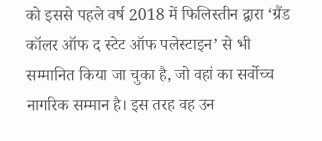को इससे पहले वर्ष 2018 में फिलिस्तीन द्वारा ‘ग्रैंड कॉलर ऑफ द स्टेट ऑफ पलेस्टाइन’ से भी सम्मानित किया जा चुका है, जो वहां का सर्वोच्च नागरिक सम्मान है। इस तरह वह उन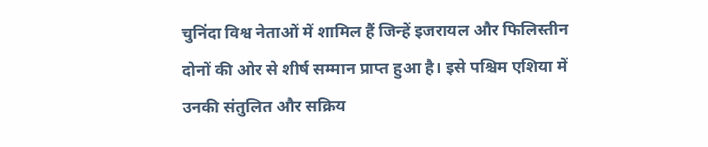चुनिंदा विश्व नेताओं में शामिल हैं जिन्हें इजरायल और फिलिस्तीन दोनों की ओर से शीर्ष सम्मान प्राप्त हुआ है। इसे पश्चिम एशिया में उनकी संतुलित और सक्रिय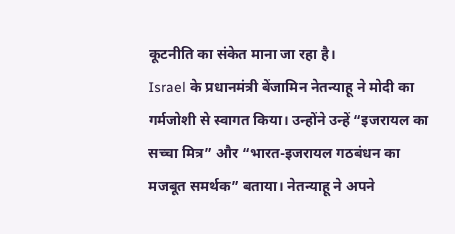कूटनीति का संकेत माना जा रहा है।
Israel के प्रधानमंत्री बेंजामिन नेतन्याहू ने मोदी का गर्मजोशी से स्वागत किया। उन्होंने उन्हें “इजरायल का सच्चा मित्र” और “भारत-इजरायल गठबंधन का मजबूत समर्थक” बताया। नेतन्याहू ने अपने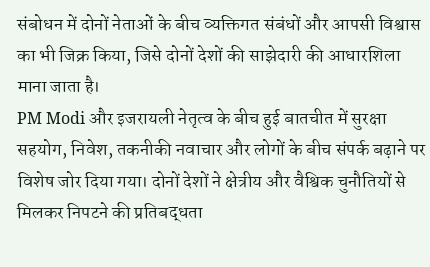संबोधन में दोनों नेताओं के बीच व्यक्तिगत संबंधों और आपसी विश्वास का भी जिक्र किया, जिसे दोनों देशों की साझेदारी की आधारशिला माना जाता है।
PM Modi और इजरायली नेतृत्व के बीच हुई बातचीत में सुरक्षा सहयोग, निवेश, तकनीकी नवाचार और लोगों के बीच संपर्क बढ़ाने पर विशेष जोर दिया गया। दोनों देशों ने क्षेत्रीय और वैश्विक चुनौतियों से मिलकर निपटने की प्रतिबद्धता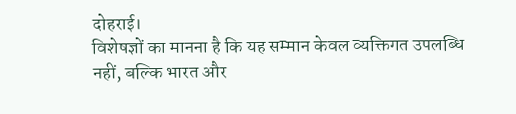दोहराई।
विशेषज्ञों का मानना है कि यह सम्मान केवल व्यक्तिगत उपलब्धि नहीं, बल्कि भारत और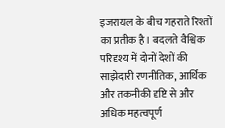इजरायल के बीच गहराते रिश्तों का प्रतीक है। बदलते वैश्विक परिदृश्य में दोनों देशों की साझेदारी रणनीतिक, आर्थिक और तकनीकी दृष्टि से और अधिक महत्वपूर्ण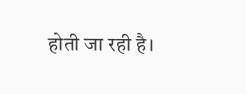होती जा रही है।